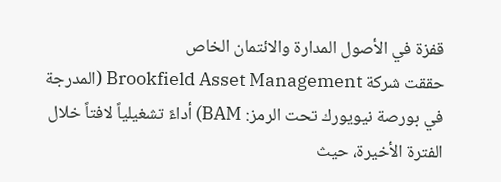قفزة في الأصول المدارة والائتمان الخاص
حققت شركة Brookfield Asset Management (المدرجة في بورصة نيويورك تحت الرمز: BAM) أداءً تشغيلياً لافتاً خلال الفترة الأخيرة، حيث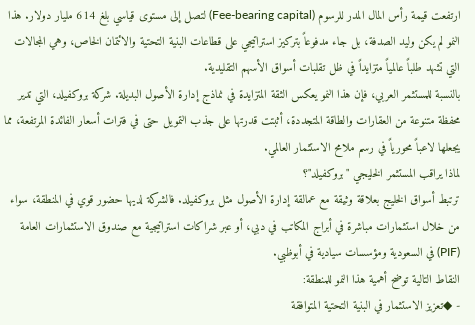ارتفعت قيمة رأس المال المدر للرسوم (Fee-bearing capital) لتصل إلى مستوى قياسي بلغ 614 مليار دولار. هذا النمو لم يكن وليد الصدفة، بل جاء مدفوعاً بتركيز استراتيجي على قطاعات البنية التحتية والائتمان الخاص، وهي المجالات التي تشهد طلباً عالمياً متزايداً في ظل تقلبات أسواق الأسهم التقليدية.
بالنسبة للمستثمر العربي، فإن هذا النمو يعكس الثقة المتزايدة في نماذج إدارة الأصول البديلة. شركة بروكفيلد، التي تدير محفظة متنوعة من العقارات والطاقة المتجددة، أثبتت قدرتها على جذب التمويل حتى في فترات أسعار الفائدة المرتفعة، مما يجعلها لاعباً محورياً في رسم ملامح الاستثمار العالمي.
لماذا يراقب المستثمر الخليجي "بروكفيلد"؟
ترتبط أسواق الخليج بعلاقة وثيقة مع عمالقة إدارة الأصول مثل بروكفيلد. فالشركة لديها حضور قوي في المنطقة، سواء من خلال استثمارات مباشرة في أبراج المكاتب في دبي، أو عبر شراكات استراتيجية مع صندوق الاستثمارات العامة (PIF) في السعودية ومؤسسات سيادية في أبوظبي.
النقاط التالية توضح أهمية هذا النمو للمنطقة:
- ◆تعزيز الاستثمار في البنية التحتية المتوافقة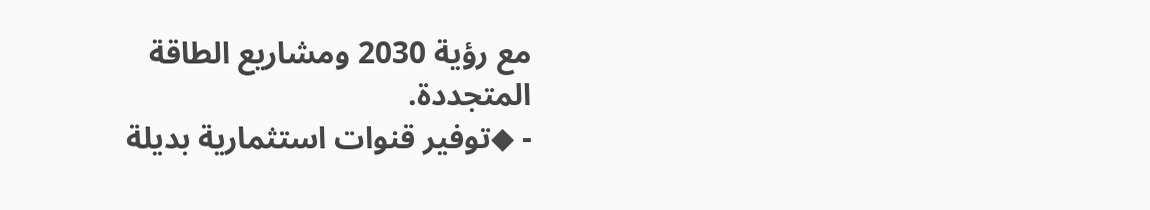مع رؤية 2030 ومشاريع الطاقة المتجددة.
- ◆توفير قنوات استثمارية بديلة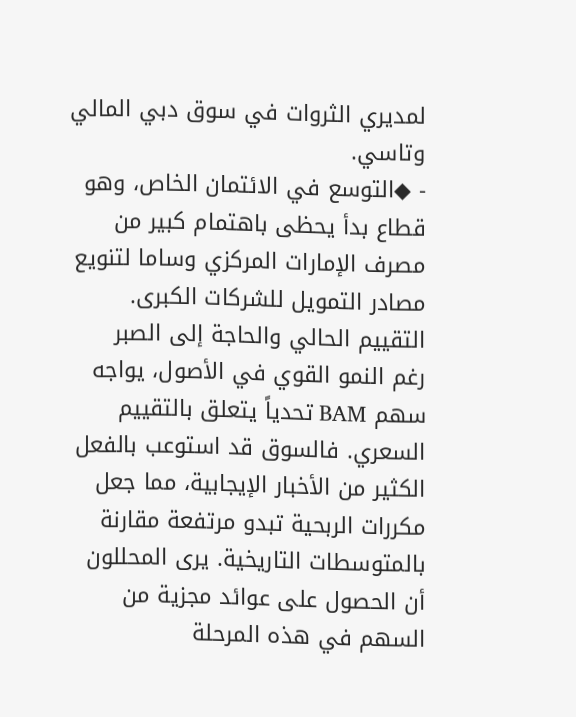لمديري الثروات في سوق دبي المالي وتاسي.
- ◆التوسع في الائتمان الخاص، وهو قطاع بدأ يحظى باهتمام كبير من مصرف الإمارات المركزي وساما لتنويع مصادر التمويل للشركات الكبرى.
التقييم الحالي والحاجة إلى الصبر
رغم النمو القوي في الأصول، يواجه سهم BAM تحدياً يتعلق بالتقييم السعري. فالسوق قد استوعب بالفعل الكثير من الأخبار الإيجابية، مما جعل مكررات الربحية تبدو مرتفعة مقارنة بالمتوسطات التاريخية. يرى المحللون أن الحصول على عوائد مجزية من السهم في هذه المرحلة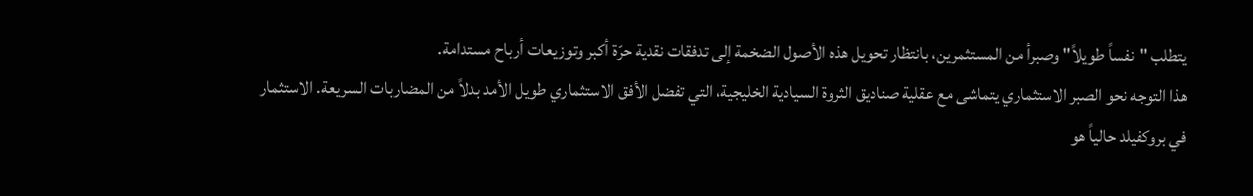يتطلب "نفساً طويلاً" وصبرأ من المستثمرين، بانتظار تحويل هذه الأصول الضخمة إلى تدفقات نقدية حرّة أكبر وتوزيعات أرباح مستدامة.
هذا التوجه نحو الصبر الاستثماري يتماشى مع عقلية صناديق الثروة السيادية الخليجية، التي تفضل الأفق الاستثماري طويل الأمد بدلاً من المضاربات السريعة. الاستثمار في بروكفيلد حالياً هو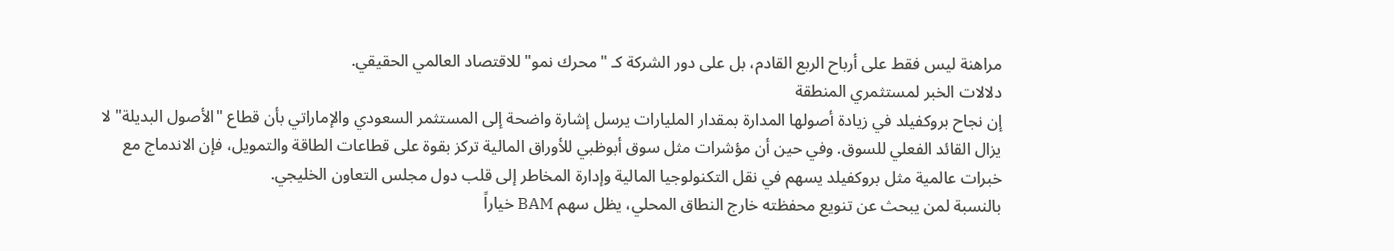مراهنة ليس فقط على أرباح الربع القادم، بل على دور الشركة كـ "محرك نمو" للاقتصاد العالمي الحقيقي.
دلالات الخبر لمستثمري المنطقة
إن نجاح بروكفيلد في زيادة أصولها المدارة بمقدار المليارات يرسل إشارة واضحة إلى المستثمر السعودي والإماراتي بأن قطاع "الأصول البديلة" لا يزال القائد الفعلي للسوق. وفي حين أن مؤشرات مثل سوق أبوظبي للأوراق المالية تركز بقوة على قطاعات الطاقة والتمويل، فإن الاندماج مع خبرات عالمية مثل بروكفيلد يسهم في نقل التكنولوجيا المالية وإدارة المخاطر إلى قلب دول مجلس التعاون الخليجي.
بالنسبة لمن يبحث عن تنويع محفظته خارج النطاق المحلي، يظل سهم BAM خياراً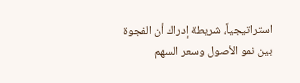استراتيجياً، شريطة إدراك أن الفجوة بين نمو الأصول وسعر السهم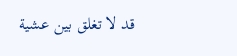قد لا تغلق بين عشية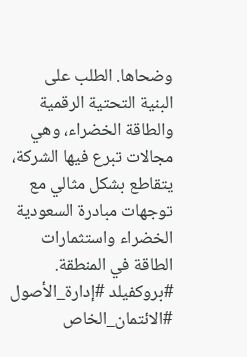وضحاها. الطلب على البنية التحتية الرقمية والطاقة الخضراء، وهي مجالات تبرع فيها الشركة، يتقاطع بشكل مثالي مع توجهات مبادرة السعودية الخضراء واستثمارات الطاقة في المنطقة.
#بروكفيلد #إدارة_الأصول #الائتمان_الخاص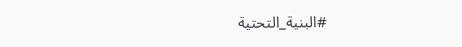#البنية_التحتية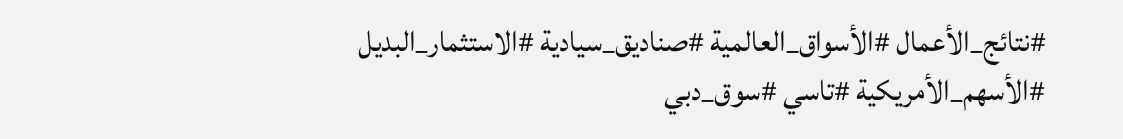#نتائج_الأعمال #الأسواق_العالمية #صناديق_سيادية #الاستثمار_البديل #الأسهم_الأمريكية #تاسي #سوق_دبي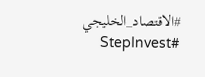#الاقتصاد_الخليجي #StepInvest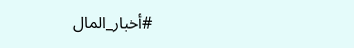#أخبار_المال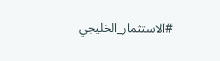#الاستثمار_الخليجي